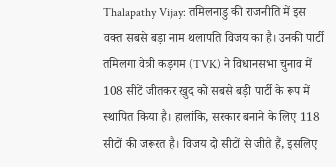Thalapathy Vijay: तमिलनाडु की राजनीति में इस वक्त सबसे बड़ा नाम थलापति विजय का है। उनकी पार्टी तमिलगा वेत्री कड़गम (TVK) ने विधानसभा चुनाव में 108 सीटें जीतकर खुद को सबसे बड़ी पार्टी के रूप में स्थापित किया है। हालांकि, सरकार बनाने के लिए 118 सीटों की जरूरत है। विजय दो सीटों से जीते हैं, इसलिए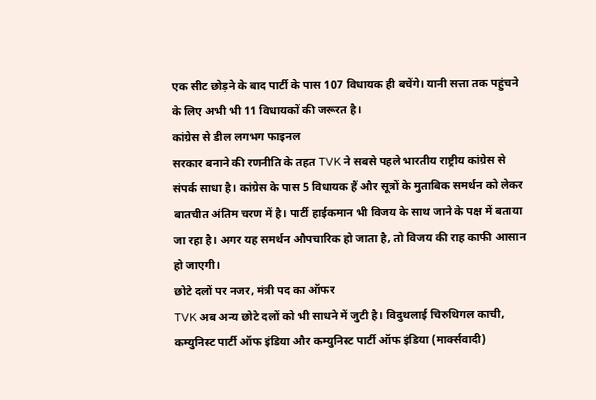एक सीट छोड़ने के बाद पार्टी के पास 107 विधायक ही बचेंगे। यानी सत्ता तक पहुंचने के लिए अभी भी 11 विधायकों की जरूरत है।
कांग्रेस से डील लगभग फाइनल
सरकार बनाने की रणनीति के तहत TVK ने सबसे पहले भारतीय राष्ट्रीय कांग्रेस से संपर्क साधा है। कांग्रेस के पास 5 विधायक हैं और सूत्रों के मुताबिक समर्थन को लेकर बातचीत अंतिम चरण में है। पार्टी हाईकमान भी विजय के साथ जाने के पक्ष में बताया जा रहा है। अगर यह समर्थन औपचारिक हो जाता है, तो विजय की राह काफी आसान हो जाएगी।
छोटे दलों पर नजर, मंत्री पद का ऑफर
TVK अब अन्य छोटे दलों को भी साधने में जुटी है। विदुथलाई चिरुथिगल काची, कम्युनिस्ट पार्टी ऑफ इंडिया और कम्युनिस्ट पार्टी ऑफ इंडिया (मार्क्सवादी)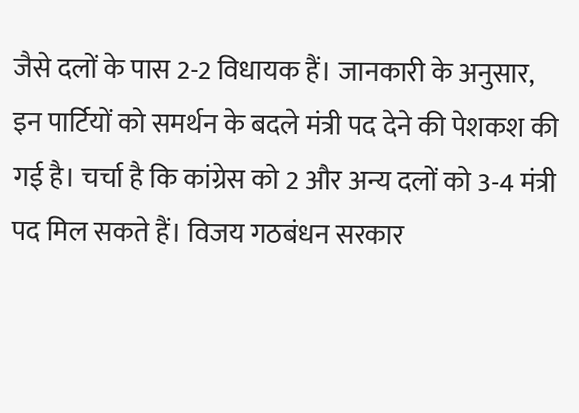जैसे दलों के पास 2-2 विधायक हैं। जानकारी के अनुसार, इन पार्टियों को समर्थन के बदले मंत्री पद देने की पेशकश की गई है। चर्चा है कि कांग्रेस को 2 और अन्य दलों को 3-4 मंत्री पद मिल सकते हैं। विजय गठबंधन सरकार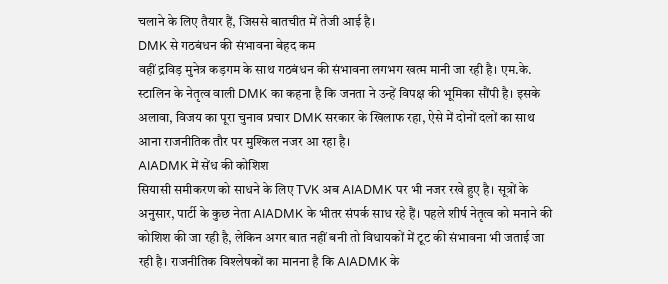चलाने के लिए तैयार हैं, जिससे बातचीत में तेजी आई है।
DMK से गठबंधन की संभावना बेहद कम
वहीं द्रविड़ मुनेत्र कड़गम के साथ गठबंधन की संभावना लगभग खत्म मानी जा रही है। एम.के. स्टालिन के नेतृत्व वाली DMK का कहना है कि जनता ने उन्हें विपक्ष की भूमिका सौंपी है। इसके अलावा, विजय का पूरा चुनाव प्रचार DMK सरकार के खिलाफ रहा, ऐसे में दोनों दलों का साथ आना राजनीतिक तौर पर मुश्किल नजर आ रहा है।
AIADMK में सेंध की कोशिश
सियासी समीकरण को साधने के लिए TVK अब AIADMK पर भी नजर रखे हुए है। सूत्रों के अनुसार, पार्टी के कुछ नेता AIADMK के भीतर संपर्क साध रहे हैं। पहले शीर्ष नेतृत्व को मनाने की कोशिश की जा रही है, लेकिन अगर बात नहीं बनी तो विधायकों में टूट की संभावना भी जताई जा रही है। राजनीतिक विश्लेषकों का मानना है कि AIADMK के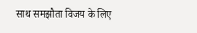साथ समझौता विजय के लिए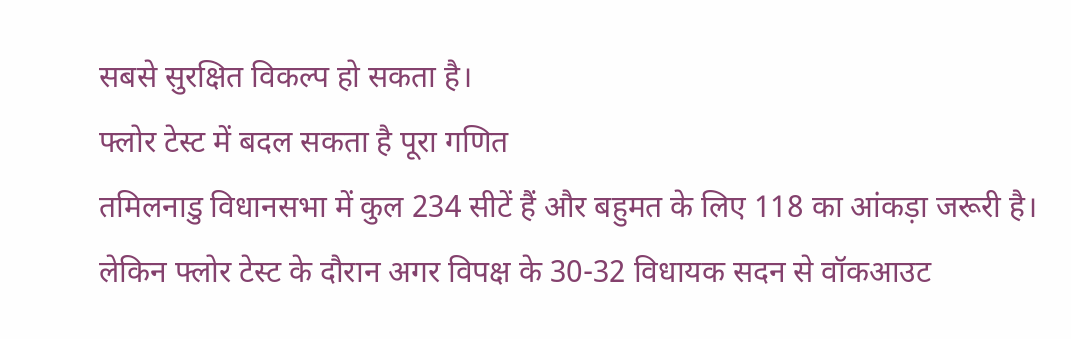सबसे सुरक्षित विकल्प हो सकता है।
फ्लोर टेस्ट में बदल सकता है पूरा गणित
तमिलनाडु विधानसभा में कुल 234 सीटें हैं और बहुमत के लिए 118 का आंकड़ा जरूरी है। लेकिन फ्लोर टेस्ट के दौरान अगर विपक्ष के 30-32 विधायक सदन से वॉकआउट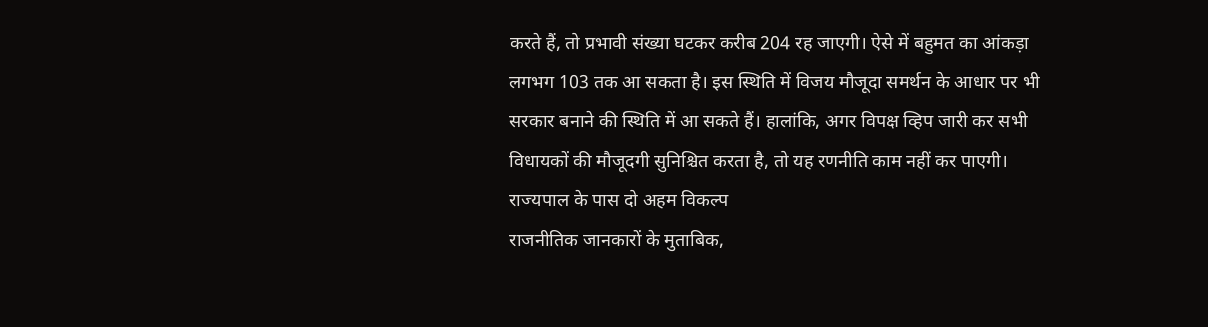करते हैं, तो प्रभावी संख्या घटकर करीब 204 रह जाएगी। ऐसे में बहुमत का आंकड़ा लगभग 103 तक आ सकता है। इस स्थिति में विजय मौजूदा समर्थन के आधार पर भी सरकार बनाने की स्थिति में आ सकते हैं। हालांकि, अगर विपक्ष व्हिप जारी कर सभी विधायकों की मौजूदगी सुनिश्चित करता है, तो यह रणनीति काम नहीं कर पाएगी।
राज्यपाल के पास दो अहम विकल्प
राजनीतिक जानकारों के मुताबिक,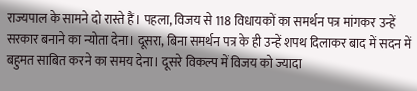राज्यपाल के सामने दो रास्ते हैं। पहला, विजय से 118 विधायकों का समर्थन पत्र मांगकर उन्हें सरकार बनाने का न्योता देना। दूसरा, बिना समर्थन पत्र के ही उन्हें शपथ दिलाकर बाद में सदन में बहुमत साबित करने का समय देना। दूसरे विकल्प में विजय को ज्यादा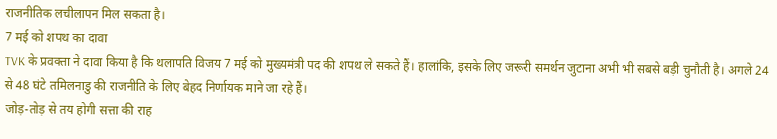राजनीतिक लचीलापन मिल सकता है।
7 मई को शपथ का दावा
TVK के प्रवक्ता ने दावा किया है कि थलापति विजय 7 मई को मुख्यमंत्री पद की शपथ ले सकते हैं। हालांकि, इसके लिए जरूरी समर्थन जुटाना अभी भी सबसे बड़ी चुनौती है। अगले 24 से 48 घंटे तमिलनाडु की राजनीति के लिए बेहद निर्णायक माने जा रहे हैं।
जोड़-तोड़ से तय होगी सत्ता की राह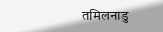तमिलनाडु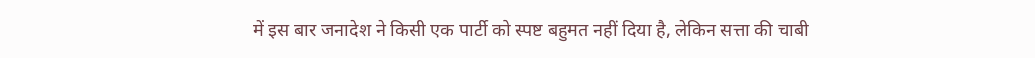में इस बार जनादेश ने किसी एक पार्टी को स्पष्ट बहुमत नहीं दिया है, लेकिन सत्ता की चाबी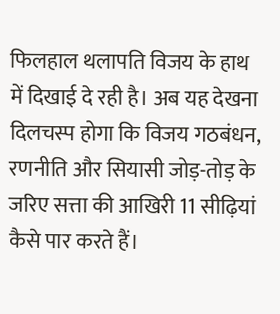फिलहाल थलापति विजय के हाथ में दिखाई दे रही है। अब यह देखना दिलचस्प होगा कि विजय गठबंधन, रणनीति और सियासी जोड़-तोड़ के जरिए सत्ता की आखिरी 11 सीढ़ियां कैसे पार करते हैं।